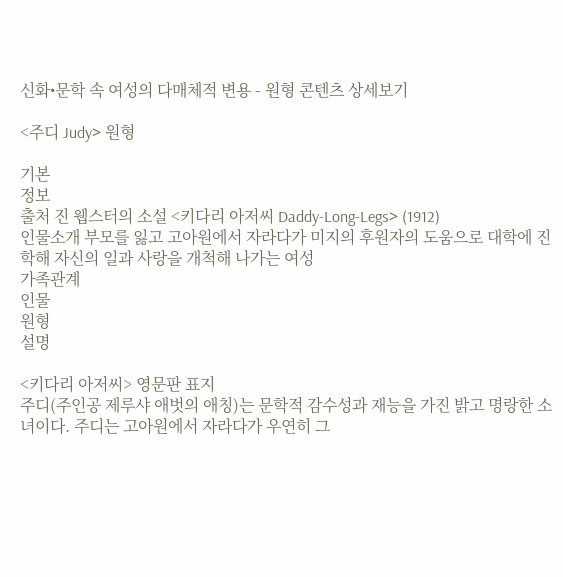신화•문학 속 여성의 다매체적 변용 - 원형 콘텐츠 상세보기

<주디 Judy> 원형

기본
정보
출처 진 웹스터의 소설 <키다리 아저씨 Daddy-Long-Legs> (1912)
인물소개 부모를 잃고 고아원에서 자라다가 미지의 후원자의 도움으로 대학에 진학해 자신의 일과 사랑을 개척해 나가는 여성
가족관계
인물
원형
설명

<키다리 아저씨> 영문판 표지
주디(주인공 제루샤 애벗의 애칭)는 문학적 감수성과 재능을 가진 밝고 명랑한 소녀이다. 주디는 고아원에서 자라다가 우연히 그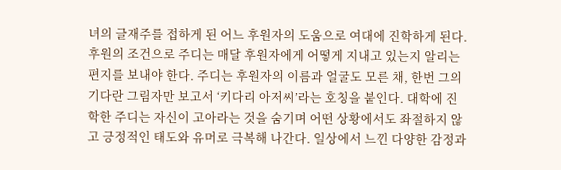녀의 글재주를 접하게 된 어느 후원자의 도움으로 여대에 진학하게 된다. 후원의 조건으로 주디는 매달 후원자에게 어떻게 지내고 있는지 알리는 편지를 보내야 한다. 주디는 후원자의 이름과 얼굴도 모른 채, 한번 그의 기다란 그림자만 보고서 ‘키다리 아저씨’라는 호칭을 붙인다. 대학에 진학한 주디는 자신이 고아라는 것을 숨기며 어떤 상황에서도 좌절하지 않고 긍정적인 태도와 유머로 극복해 나간다. 일상에서 느낀 다양한 감정과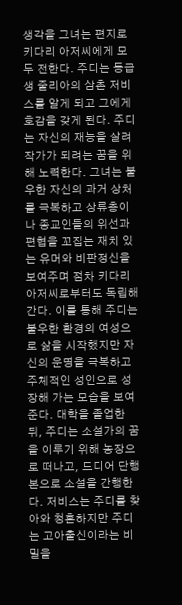생각을 그녀는 편지로 키다리 아저씨에게 모두 전한다. 주디는 동급생 줄리아의 삼촌 저비스를 알게 되고 그에게 호감을 갖게 된다. 주디는 자신의 재능을 살려 작가가 되려는 꿈을 위해 노력한다. 그녀는 불우한 자신의 과거 상처를 극복하고 상류층이나 종교인들의 위선과 편협을 꼬집는 재치 있는 유머와 비판정신을 보여주며 점차 키다리 아저씨로부터도 독립해간다. 이를 통해 주디는 불우한 환경의 여성으로 삶을 시작했지만 자신의 운명을 극복하고 주체적인 성인으로 성장해 가는 모습을 보여준다. 대학을 졸업한 뒤, 주디는 소설가의 꿈을 이루기 위해 농장으로 떠나고, 드디어 단행본으로 소설을 간행한다. 저비스는 주디를 찾아와 청혼하지만 주디는 고아출신이라는 비밀을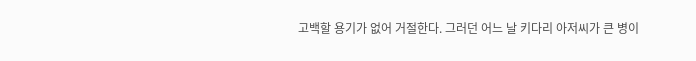고백할 용기가 없어 거절한다. 그러던 어느 날 키다리 아저씨가 큰 병이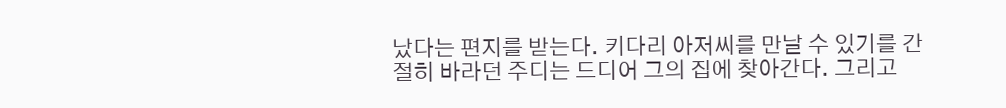났다는 편지를 받는다. 키다리 아저씨를 만날 수 있기를 간절히 바라던 주디는 드디어 그의 집에 찾아간다. 그리고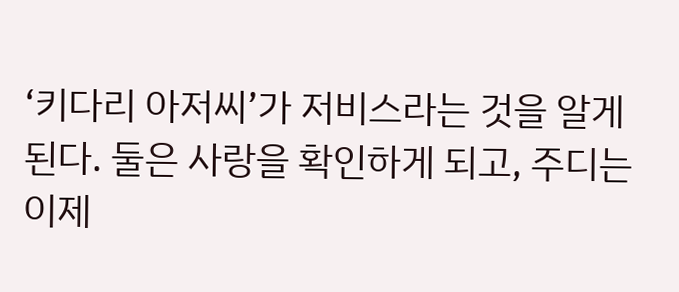‘키다리 아저씨’가 저비스라는 것을 알게 된다. 둘은 사랑을 확인하게 되고, 주디는 이제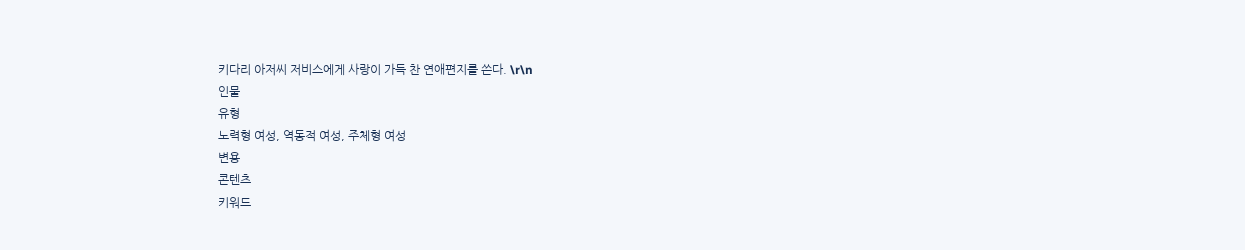키다리 아저씨 저비스에게 사랑이 가득 찬 연애편지를 쓴다. \r\n
인물
유형
노력형 여성, 역동적 여성, 주체형 여성
변용
콘텐츠
키워드